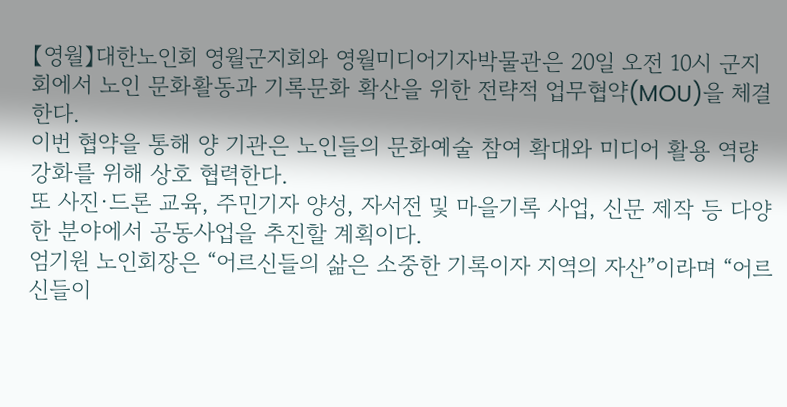【영월】대한노인회 영월군지회와 영월미디어기자박물관은 20일 오전 10시 군지회에서 노인 문화활동과 기록문화 확산을 위한 전략적 업무협약(MOU)을 체결한다.
이번 협약을 통해 양 기관은 노인들의 문화예술 참여 확대와 미디어 활용 역량 강화를 위해 상호 협력한다.
또 사진·드론 교육, 주민기자 양성, 자서전 및 마을기록 사업, 신문 제작 등 다양한 분야에서 공동사업을 추진할 계획이다.
엄기원 노인회장은 “어르신들의 삶은 소중한 기록이자 지역의 자산”이라며 “어르신들이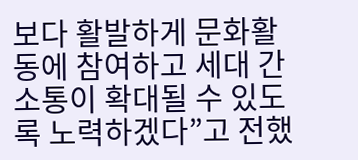보다 활발하게 문화활동에 참여하고 세대 간 소통이 확대될 수 있도록 노력하겠다”고 전했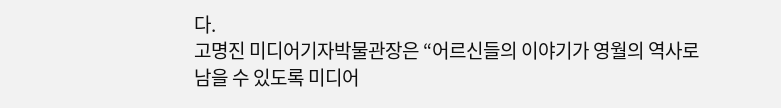다.
고명진 미디어기자박물관장은 “어르신들의 이야기가 영월의 역사로 남을 수 있도록 미디어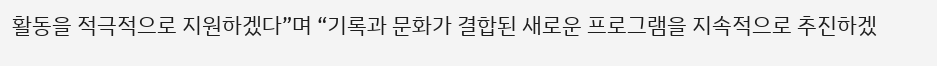활동을 적극적으로 지원하겠다”며 “기록과 문화가 결합된 새로운 프로그램을 지속적으로 추진하겠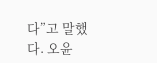다”고 말했다. 오윤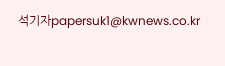석기자papersuk1@kwnews.co.kr